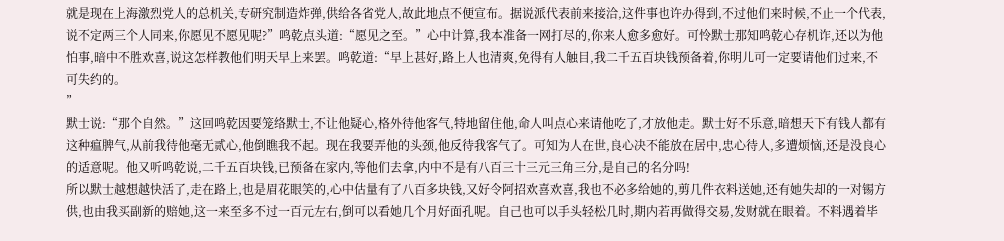就是现在上海激烈党人的总机关,专研究制造炸弹,供给各省党人,故此地点不便宣布。据说派代表前来接洽,这件事也许办得到,不过他们来时候,不止一个代表,说不定两三个人同来,你愿见不愿见呢?”鸣乾点头道:“愿见之至。”心中计算,我本准备一网打尽的,你来人愈多愈好。可怜默士那知鸣乾心存机诈,还以为他怕事,暗中不胜欢喜,说这怎样教他们明天早上来罢。鸣乾道:“早上甚好,路上人也清爽,免得有人触目,我二千五百块钱预备着,你明儿可一定要请他们过来,不可失约的。
”
默士说:“那个自然。”这回鸣乾因要笼络默士,不让他疑心,格外待他客气,特地留住他,命人叫点心来请他吃了,才放他走。默士好不乐意,暗想天下有钱人都有这种瘟脾气,从前我待他毫无贰心,他倒瞧我不起。现在我要弄他的头颈,他反待我客气了。可知为人在世,良心决不能放在居中,忠心待人,多遭烦恼,还是没良心的适意呢。他又听鸣乾说,二千五百块钱,已预备在家内,等他们去拿,内中不是有八百三十三元三角三分,是自己的名分吗!
所以默士越想越快活了,走在路上,也是眉花眼笑的,心中估量有了八百多块钱,又好令阿招欢喜欢喜,我也不必多给她的,剪几件衣料送她,还有她失却的一对锡方供,也由我买副新的赔她,这一来至多不过一百元左右,倒可以看她几个月好面孔呢。自己也可以手头轻松几时,期内若再做得交易,发财就在眼着。不料遇着毕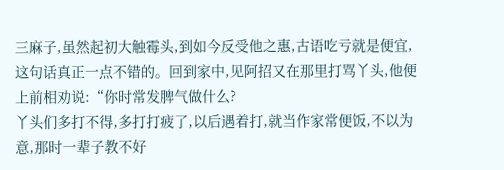三麻子,虽然起初大触霉头,到如今反受他之惠,古语吃亏就是便宜,这句话真正一点不错的。回到家中,见阿招又在那里打骂丫头,他便上前相劝说:“你时常发脾气做什么?
丫头们多打不得,多打打疲了,以后遇着打,就当作家常便饭,不以为意,那时一辈子教不好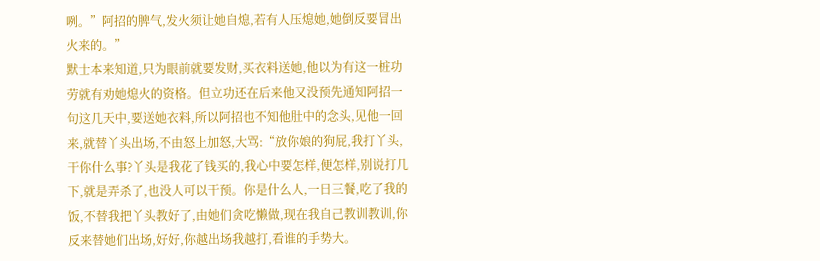咧。”阿招的脾气,发火须让她自熄,若有人压熄她,她倒反要冒出火来的。”
默士本来知道,只为眼前就要发财,买衣料送她,他以为有这一桩功劳就有劝她熄火的资格。但立功还在后来他又没预先通知阿招一句这几天中,要送她衣料,所以阿招也不知他肚中的念头,见他一回来,就替丫头出场,不由怒上加怒,大骂:“放你娘的狗屁,我打丫头,干你什么事?丫头是我花了钱买的,我心中要怎样,便怎样,别说打几下,就是弄杀了,也没人可以干预。你是什么人,一日三餐,吃了我的饭,不替我把丫头教好了,由她们贪吃懒做,现在我自己教训教训,你反来替她们出场,好好,你越出场我越打,看谁的手势大。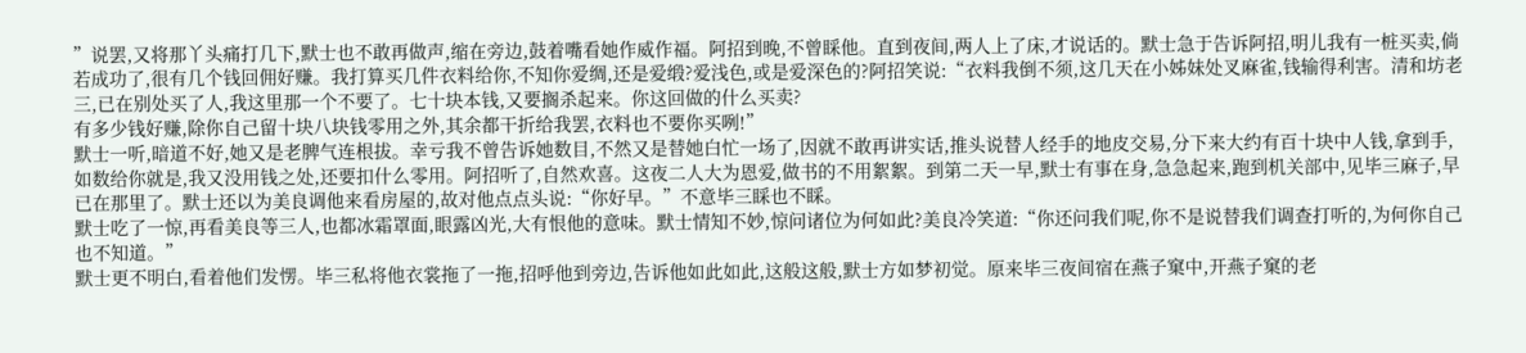”说罢,又将那丫头痛打几下,默士也不敢再做声,缩在旁边,鼓着嘴看她作威作福。阿招到晚,不曾睬他。直到夜间,两人上了床,才说话的。默士急于告诉阿招,明儿我有一桩买卖,倘若成功了,很有几个钱回佣好赚。我打算买几件衣料给你,不知你爱绸,还是爱缎?爱浅色,或是爱深色的?阿招笑说:“衣料我倒不须,这几天在小姊妹处叉麻雀,钱输得利害。清和坊老三,已在别处买了人,我这里那一个不要了。七十块本钱,又要搁杀起来。你这回做的什么买卖?
有多少钱好赚,除你自己留十块八块钱零用之外,其余都干折给我罢,衣料也不要你买咧!”
默士一听,暗道不好,她又是老脾气连根拔。幸亏我不曾告诉她数目,不然又是替她白忙一场了,因就不敢再讲实话,推头说替人经手的地皮交易,分下来大约有百十块中人钱,拿到手,如数给你就是,我又没用钱之处,还要扣什么零用。阿招听了,自然欢喜。这夜二人大为恩爱,做书的不用絮絮。到第二天一早,默士有事在身,急急起来,跑到机关部中,见毕三麻子,早已在那里了。默士还以为美良调他来看房屋的,故对他点点头说:“你好早。”不意毕三睬也不睬。
默士吃了一惊,再看美良等三人,也都冰霜罩面,眼露凶光,大有恨他的意味。默士情知不妙,惊问诸位为何如此?美良冷笑道:“你还问我们呢,你不是说替我们调查打听的,为何你自己也不知道。”
默士更不明白,看着他们发愣。毕三私将他衣裳拖了一拖,招呼他到旁边,告诉他如此如此,这般这般,默士方如梦初觉。原来毕三夜间宿在燕子窠中,开燕子窠的老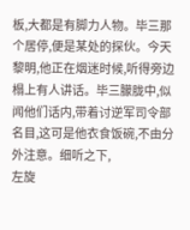板,大都是有脚力人物。毕三那个居停,便是某处的探伙。今天黎明,他正在烟迷时候,听得旁边榻上有人讲话。毕三朦胧中,似闻他们话内,带着讨逆军司令部名目,这可是他衣食饭碗,不由分外注意。细听之下,
左旋